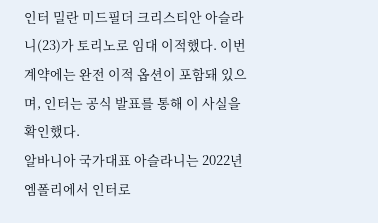인터 밀란 미드필더 크리스티안 아슬라니(23)가 토리노로 임대 이적했다. 이번 계약에는 완전 이적 옵션이 포함돼 있으며, 인터는 공식 발표를 통해 이 사실을 확인했다.
알바니아 국가대표 아슬라니는 2022년 엠폴리에서 인터로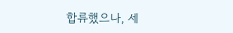합류했으나, 세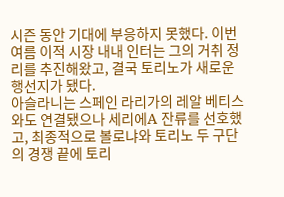시즌 동안 기대에 부응하지 못했다. 이번 여름 이적 시장 내내 인터는 그의 거취 정리를 추진해왔고, 결국 토리노가 새로운 행선지가 됐다.
아슬라니는 스페인 라리가의 레알 베티스와도 연결됐으나 세리에A 잔류를 선호했고, 최종적으로 볼로냐와 토리노 두 구단의 경쟁 끝에 토리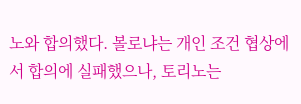노와 합의했다. 볼로냐는 개인 조건 협상에서 합의에 실패했으나, 토리노는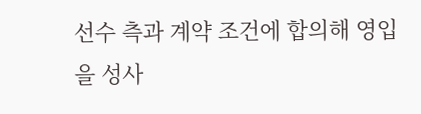선수 측과 계약 조건에 합의해 영입을 성사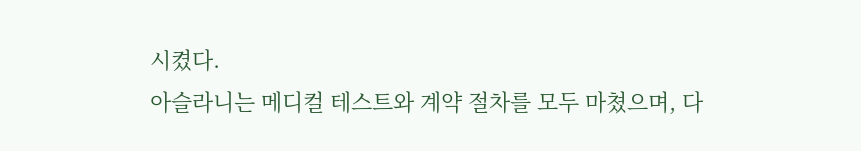시켰다.
아슬라니는 메디컬 테스트와 계약 절차를 모두 마쳤으며, 다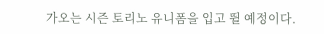가오는 시즌 토리노 유니폼을 입고 뛸 예정이다.